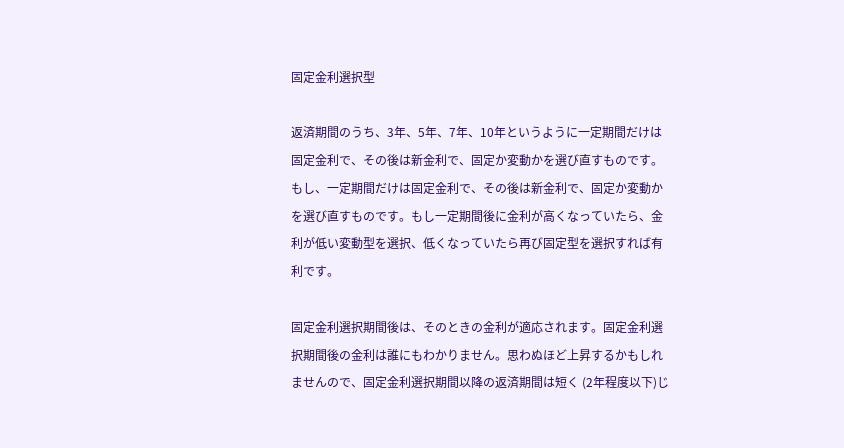固定金利選択型

返済期間のうち、3年、5年、7年、10年というように一定期間だけは固定金利で、その後は新金利で、固定か変動かを選び直すものです。もし、一定期間だけは固定金利で、その後は新金利で、固定か変動かを選び直すものです。もし一定期間後に金利が高くなっていたら、金利が低い変動型を選択、低くなっていたら再び固定型を選択すれば有利です。

固定金利選択期間後は、そのときの金利が適応されます。固定金利選択期間後の金利は誰にもわかりません。思わぬほど上昇するかもしれませんので、固定金利選択期間以降の返済期間は短く (2年程度以下)じ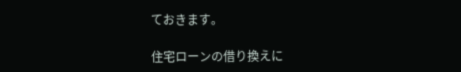ておきます。

住宅ローンの借り換えに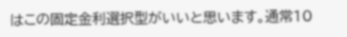はこの固定金利選択型がいいと思います。通常10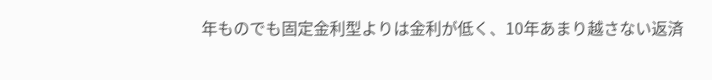年ものでも固定金利型よりは金利が低く、10年あまり越さない返済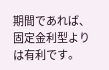期間であれば、固定金利型よりは有利です。